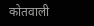कोतवाली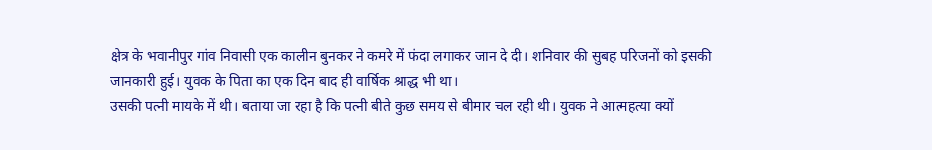क्षेत्र के भवानीपुर गांव निवासी एक कालीन बुनकर ने कमरे में फंदा लगाकर जान दे दी। शनिवार की सुबह परिजनों को इसकी जानकारी हुई। युवक के पिता का एक दिन बाद ही वार्षिक श्राद्ध भी था।
उसकी पत्नी मायके में थी। बताया जा रहा है कि पत्नी बीते कुछ समय से बीमार चल रही थी। युवक ने आत्महत्या क्यों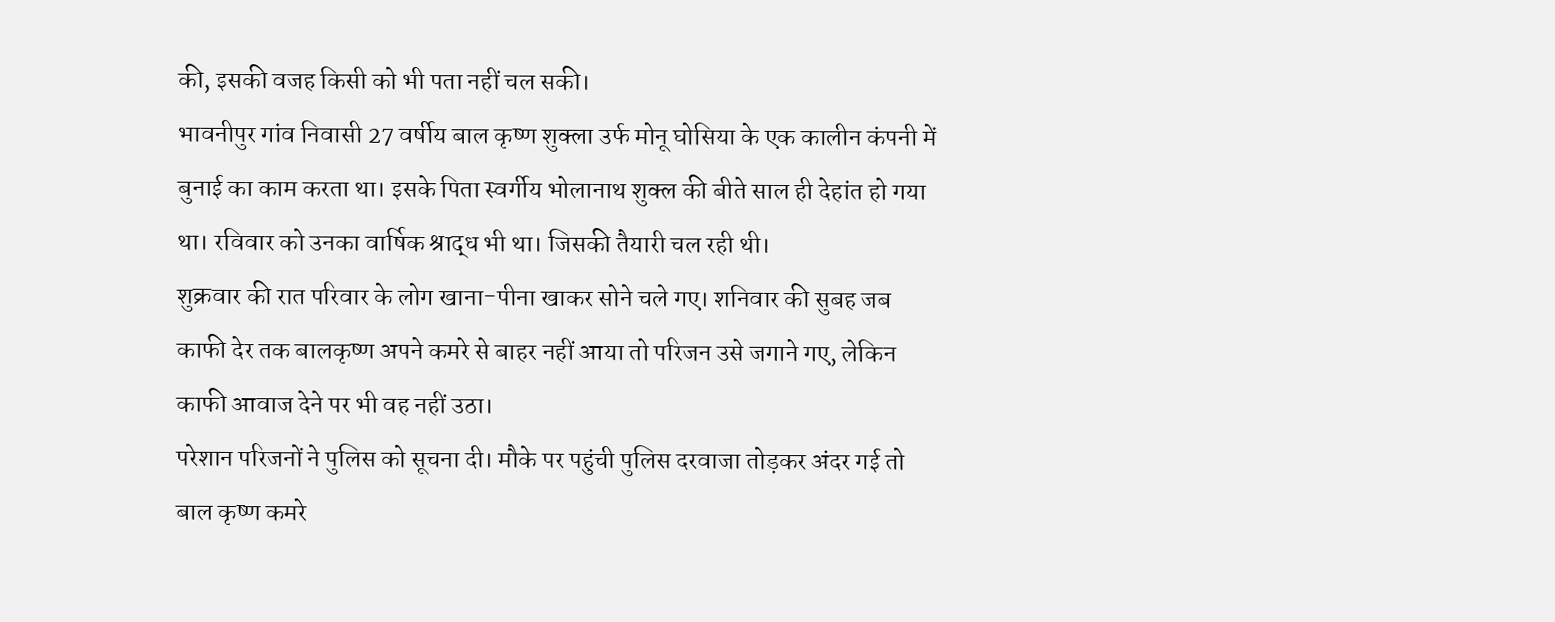की, इसकी वजह किसी को भी पता नहीं चल सकी।
भावनीपुर गांव निवासी 27 वर्षीय बाल कृष्ण शुक्ला उर्फ मोनू घोसिया के एक कालीन कंपनी में बुनाई का काम करता था। इसके पिता स्वर्गीय भोलानाथ शुक्ल की बीते साल ही देहांत हो गया था। रविवार को उनका वार्षिक श्राद्ध भी था। जिसकी तैयारी चल रही थी।
शुक्रवार की रात परिवार के लोग खाना-पीना खाकर सोने चले गए। शनिवार की सुबह जब काफी देर तक बालकृष्ण अपने कमरे से बाहर नहीं आया तो परिजन उसे जगाने गए, लेकिन काफी आवाज देने पर भी वह नहीं उठा।
परेशान परिजनों ने पुलिस को सूचना दी। मौके पर पहुंची पुलिस दरवाजा तोड़कर अंदर गई तो बाल कृष्ण कमरे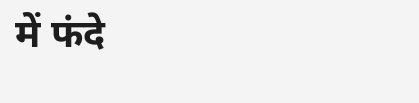में फंदे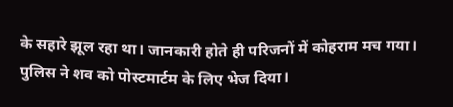के सहारे झूल रहा था। जानकारी होते ही परिजनों में कोहराम मच गया।
पुलिस ने शव को पोस्टमार्टम के लिए भेज दिया।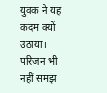युवक ने यह कदम क्यों उठाया। परिजन भी नहीं समझ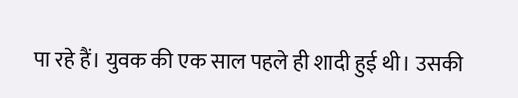पा रहे हैं। युवक की एक साल पहले ही शादी हुई थी। उसकी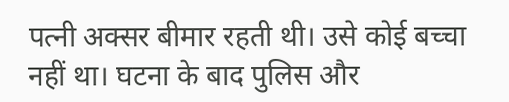पत्नी अक्सर बीमार रहती थी। उसे कोई बच्चा नहीं था। घटना के बाद पुलिस और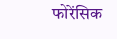फोरेंसिक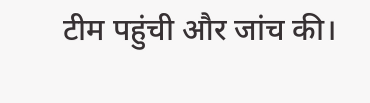टीम पहुंची और जांच की।